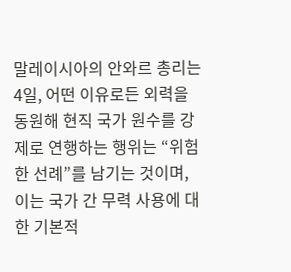말레이시아의 안와르 총리는 4일, 어떤 이유로든 외력을 동원해 현직 국가 원수를 강제로 연행하는 행위는 “위험한 선례”를 남기는 것이며, 이는 국가 간 무력 사용에 대한 기본적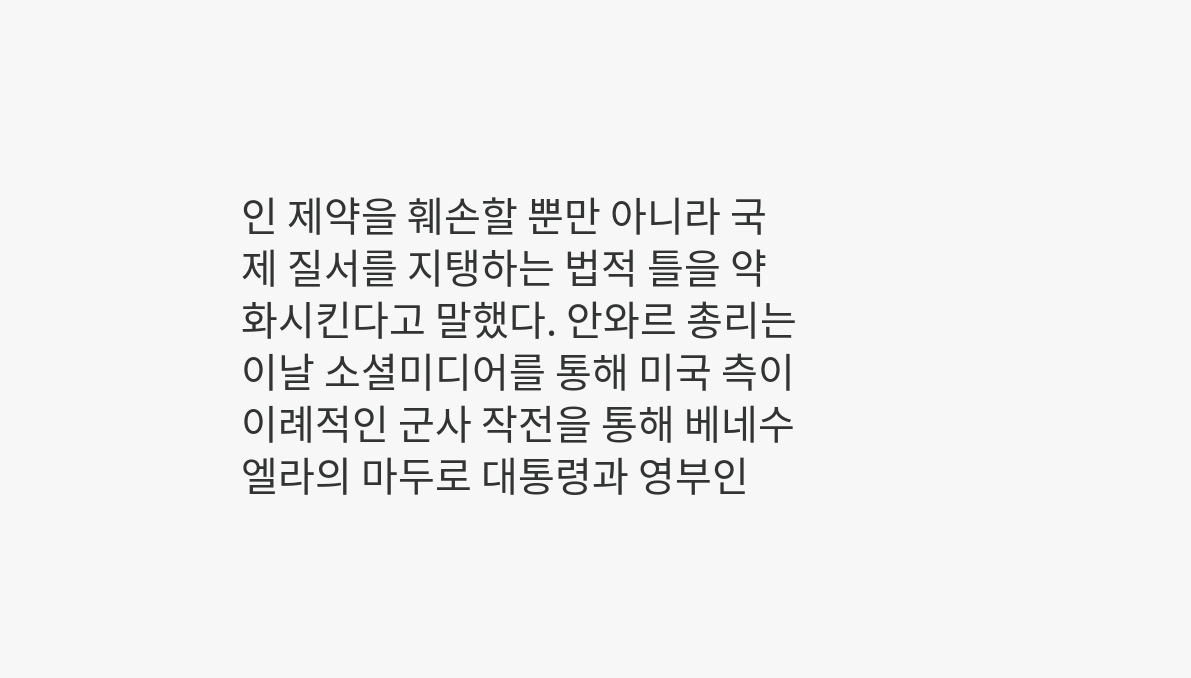인 제약을 훼손할 뿐만 아니라 국제 질서를 지탱하는 법적 틀을 약화시킨다고 말했다. 안와르 총리는 이날 소셜미디어를 통해 미국 측이 이례적인 군사 작전을 통해 베네수엘라의 마두로 대통령과 영부인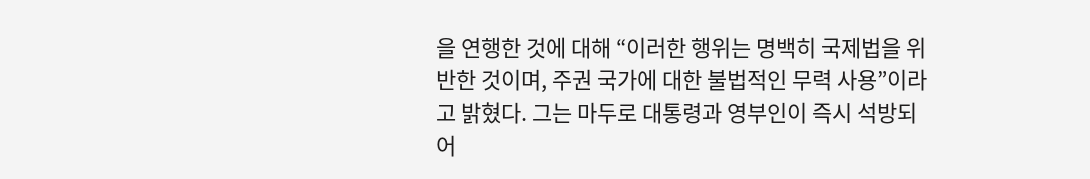을 연행한 것에 대해 “이러한 행위는 명백히 국제법을 위반한 것이며, 주권 국가에 대한 불법적인 무력 사용”이라고 밝혔다. 그는 마두로 대통령과 영부인이 즉시 석방되어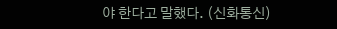야 한다고 말했다. (신화통신)